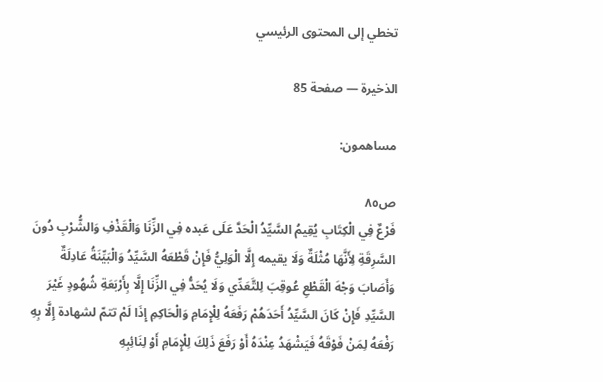تخطي إلى المحتوى الرئيسي

الذخيرة — صفحة 85

مساهمون:

ص٨٥
فَرْعٌ فِي الْكِتَابِ يُقِيمُ السَّيِّدُ الْحَدَّ عَلَى عَبده فِي الزِّنَا وَالْقَذْفِ وَالشُّرْبِ دُونَ السَّرِقَةِ لِأَنَّهَا مُثْلَةٌ وَلَا يقيمه إِلَّا الْوَلِيُّ فَإِنْ قَطْعَهُ السَّيِّدُ وَالْبَيِّنَةُ عَادِلَةٌ وَأَصَابَ وَجْهَ الْقَطْعِ عُوقِبَ لِلتَّعَدِّي وَلَا يُحَدُّ فِي الزِّنَا إِلَّا بِأَرْبَعَةِ شُهُودٍ غَيْرَ السَّيِّدِ فَإِنْ كَانَ السَّيِّدُ أَحَدَهُمْ رَفَعَهُ لِلْإِمَامِ وَالْحَاكِمِ إِذَا لَمْ تتمّ لشهادة إِلَّا بِهِ رَفْعَهُ لِمَنْ فَوْقَهُ فَيَشْهَدُ عِنْدَهُ أَوْ رَفَعَ ذَلِكَ لِلْإِمَامِ أَوْ لِنَائِبِهِ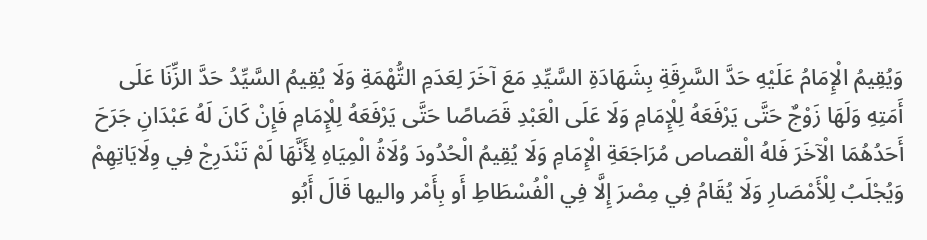وَيُقِيمُ الْإِمَامُ عَلَيْهِ حَدَّ السَّرِقَةِ بِشَهَادَةِ السَّيِّدِ مَعَ آخَرَ لِعَدَمِ التُّهْمَةِ وَلَا يُقِيمُ السَّيِّدُ حَدَّ الزِّنَا عَلَى أَمَتِهِ وَلَهَا زَوْجٌ حَتَّى يَرْفَعَهُ لِلْإِمَامِ وَلَا عَلَى الْعَبْدِ قَصَاصًا حَتَّى يَرْفَعَهُ لِلْإِمَامِ فَإِنْ كَانَ لَهُ عَبْدَانِ جَرَحَ أَحَدُهُمَا الْآخَرَ فَلهُ الْقصاص مُرَاجَعَةِ الْإِمَامِ وَلَا يُقِيمُ الْحُدُودَ وُلَاةُ الْمِيَاهِ لِأَنَّهَا لَمْ تَنْدَرِجْ فِي وِلَايَاتِهِمْ وَيُجْلَبُ لِلْأَمْصَارِ وَلَا يُقَامُ فِي مِصْرَ إِلَّا فِي الْفُسْطَاطِ أَو بِأَمْر واليها قَالَ أَبُو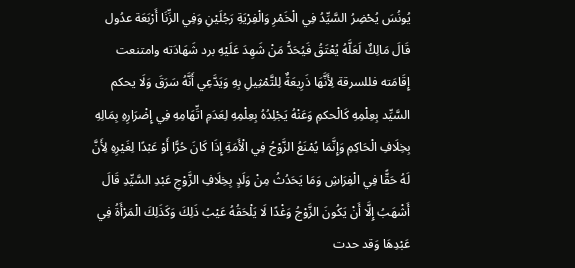يُونُسَ يُحْضِرُ السَّيِّدُ فِي الْخَمْرِ وَالْفِرْيَةِ رَجُلَيْنِ وَفِي الزِّنَا أَرْبَعَة عدُول قَالَ مَالِكٌ لَعَلَّهُ يُعْتَقُ فَيُحَدُّ مَنْ شَهِدَ عَلَيْهِ برد شَهَادَته وامتنعت إِقَامَته فللسرقة لِأَنَّهَا ذَرِيعَةٌ لِلتَّمْثِيلِ بِهِ وَيَدَّعِي أَنَّهُ سَرَقَ وَلَا يحكم السَّيِّد بِعِلْمِهِ كَالْحكمِ وَعَنْهُ يَجْلِدُهُ بِعِلْمِهِ لِعَدَمِ اتِّهَامِهِ فِي إِضْرَارِهِ بِمَالِهِ بِخِلَافِ الْحَاكِمِ وَإِنَّمَا يُمْنَعُ الزَّوْجُ فِي الْأَمَةِ إِذَا كَانَ حُرًّا أَوْ عَبْدًا لِغَيْرِهِ لِأَنَّ لَهُ حَقًّا فِي الْفِرَاشِ وَمَا يَحَدُثُ مِنْ وَلَدٍ بِخِلَافِ الزَّوْجِ عَبْدِ السَّيِّدِ قَالَ أَشْهَبُ إِلَّا أَنْ يَكُونَ الزَّوْجُ وَغْدًا لَا يَلْحَقُهُ عَيْبُ ذَلِكَ وَكَذَلِكَ الْمَرْأَةُ فِي عَبْدِهَا وَقد حدت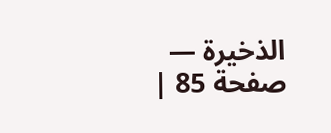الذخيرة — صفحة 85 |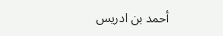أحمد بن ادريس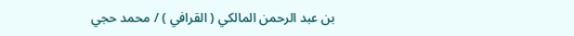بن عبد الرحمن المالكي ( القرافي ) / محمد حجي